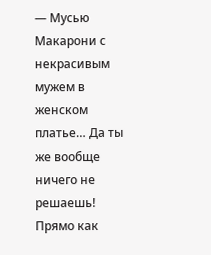— Мусью Макарони с некрасивым мужем в женском платье… Да ты же вообще ничего не решаешь! Прямо как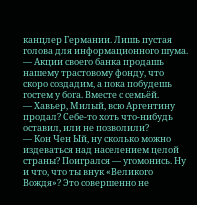канцлер Германии. Лишь пустая голова для информационного шума.
— Акции своего банка продашь нашему трастовому фонду, что скоро создадим, а пока побудешь гостем у бога. Вместе с семьёй.
— Хавьер, Милый, всю Аргентину продал? Себе-то хоть что-нибудь оставил, или не позволили?
— Кон Чен Ый, ну сколько можно издеваться над населением целой страны? Поигрался — угомонись. Ну и что, что ты внук «Великого Вождя»? Это совершенно не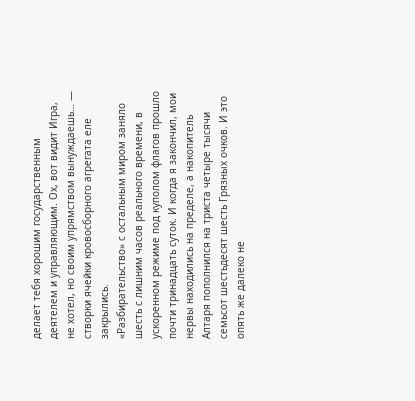делает тебя хорошим государственным деятелем и управляющим. Ох, вот видит Игра, не хотел, но своим упрямством вынуждаешь… — створки ячейки кровосборного агрегата еле закрылись.
«Разбирательство» с остальным миром заняло шесть с лишним часов реального времени, в ускоренном режиме под куполом флагов прошло почти тринадцать суток. И когда я закончил, мои нервы находились на пределе, а накопитель Алтаря пополнился на триста четыре тысячи семьсот шестьдесят шесть Грязных очков. И это опять же далеко не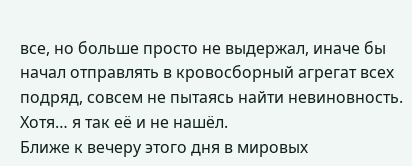все, но больше просто не выдержал, иначе бы начал отправлять в кровосборный агрегат всех подряд, совсем не пытаясь найти невиновность. Хотя… я так её и не нашёл.
Ближе к вечеру этого дня в мировых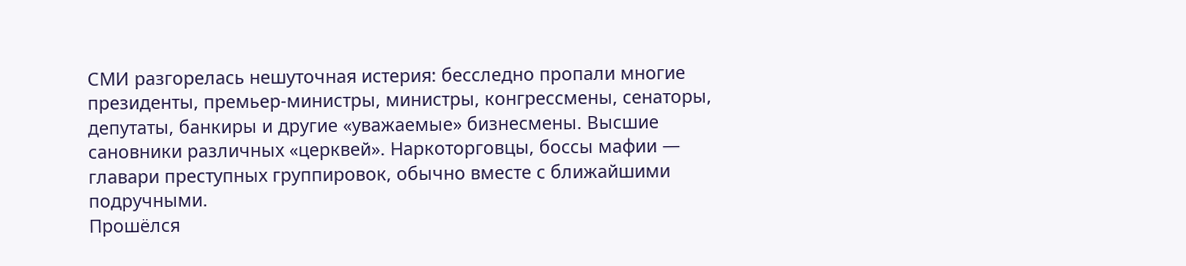СМИ разгорелась нешуточная истерия: бесследно пропали многие президенты, премьер-министры, министры, конгрессмены, сенаторы, депутаты, банкиры и другие «уважаемые» бизнесмены. Высшие сановники различных «церквей». Наркоторговцы, боссы мафии — главари преступных группировок, обычно вместе с ближайшими подручными.
Прошёлся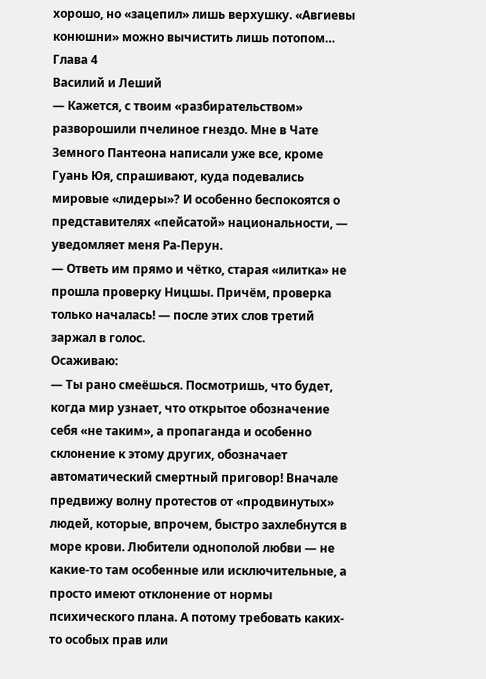хорошо, но «зацепил» лишь верхушку. «Авгиевы конюшни» можно вычистить лишь потопом…
Глава 4
Василий и Леший
— Кажется, с твоим «разбирательством» разворошили пчелиное гнездо. Мне в Чате Земного Пантеона написали уже все, кроме Гуань Юя, спрашивают, куда подевались мировые «лидеры»? И особенно беспокоятся о представителях «пейсатой» национальности, — уведомляет меня Ра-Перун.
— Ответь им прямо и чётко, старая «илитка» не прошла проверку Ницшы. Причём, проверка только началась! — после этих слов третий заржал в голос.
Осаживаю:
— Ты рано смеёшься. Посмотришь, что будет, когда мир узнает, что открытое обозначение себя «не таким», а пропаганда и особенно склонение к этому других, обозначает автоматический смертный приговор! Вначале предвижу волну протестов от «продвинутых» людей, которые, впрочем, быстро захлебнутся в море крови. Любители однополой любви — не какие-то там особенные или исключительные, а просто имеют отклонение от нормы психического плана. А потому требовать каких-то особых прав или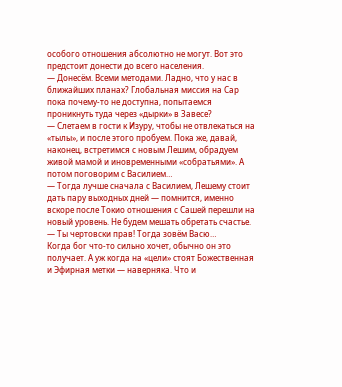особого отношения абсолютно не могут. Вот это предстоит донести до всего населения.
— Донесём. Всеми методами. Ладно, что у нас в ближайших планах? Глобальная миссия на Сар пока почему-то не доступна, попытаемся проникнуть туда через «дырки» в Завесе?
— Слетаем в гости к Изуру, чтобы не отвлекаться на «тылы», и после этого пробуем. Пока же, давай, наконец, встретимся с новым Лешим, обрадуем живой мамой и иновременными «собратьями». А потом поговорим с Василием…
— Тогда лучше сначала с Василием, Лешему стоит дать пару выходных дней — помнится, именно вскоре после Токио отношения с Сашей перешли на новый уровень. Не будем мешать обретать счастье.
— Ты чертовски прав! Тогда зовём Васю…
Когда бог что-то сильно хочет, обычно он это получает. А уж когда на «цели» стоят Божественная и Эфирная метки — наверняка. Что и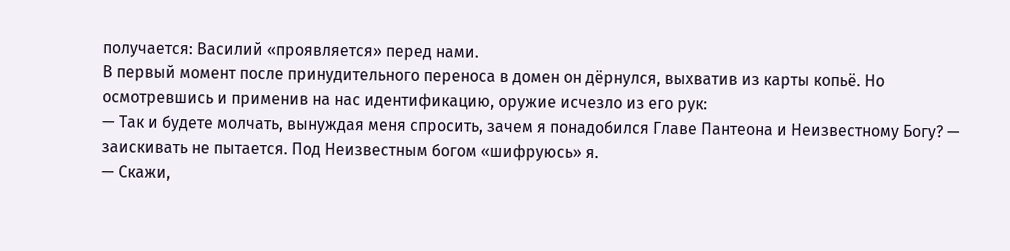получается: Василий «проявляется» перед нами.
В первый момент после принудительного переноса в домен он дёрнулся, выхватив из карты копьё. Но осмотревшись и применив на нас идентификацию, оружие исчезло из его рук:
— Так и будете молчать, вынуждая меня спросить, зачем я понадобился Главе Пантеона и Неизвестному Богу? — заискивать не пытается. Под Неизвестным богом «шифруюсь» я.
— Скажи,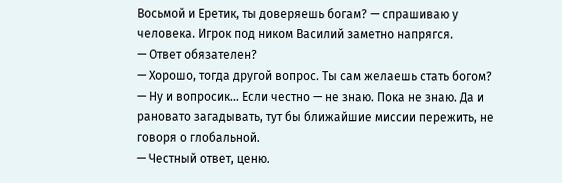Восьмой и Еретик, ты доверяешь богам? — спрашиваю у человека. Игрок под ником Василий заметно напрягся.
— Ответ обязателен?
— Хорошо, тогда другой вопрос. Ты сам желаешь стать богом?
— Ну и вопросик… Если честно — не знаю. Пока не знаю. Да и рановато загадывать, тут бы ближайшие миссии пережить, не говоря о глобальной.
— Честный ответ, ценю.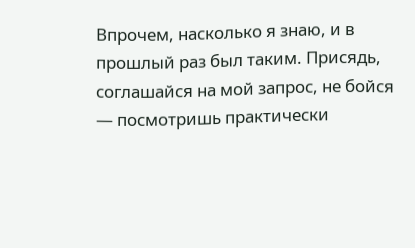Впрочем, насколько я знаю, и в прошлый раз был таким. Присядь, соглашайся на мой запрос, не бойся — посмотришь практически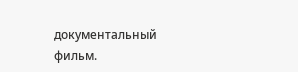документальный фильм.